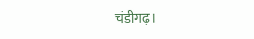चंडीगढ़।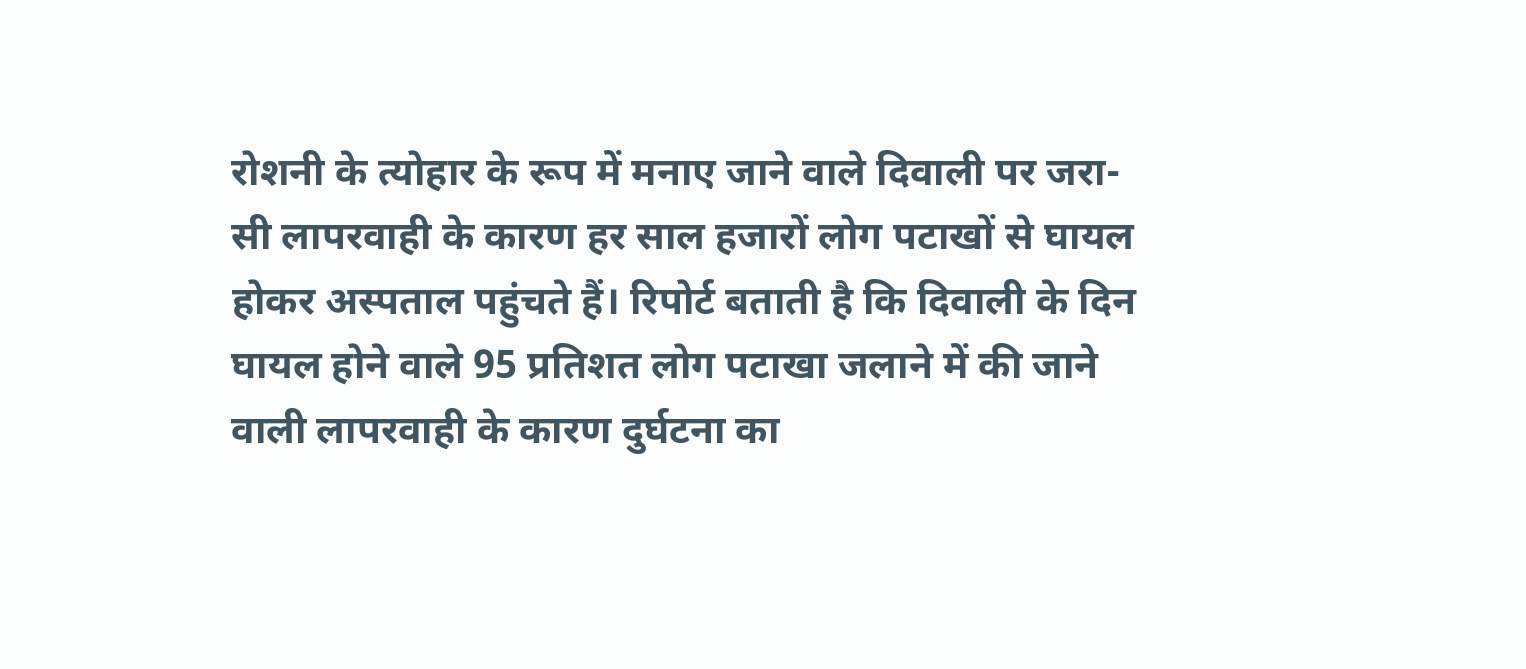रोशनी के त्योहार के रूप में मनाए जाने वाले दिवाली पर जरा-सी लापरवाही के कारण हर साल हजारों लोग पटाखों से घायल होकर अस्पताल पहुंचते हैं। रिपोर्ट बताती है कि दिवाली के दिन घायल होने वाले 95 प्रतिशत लोग पटाखा जलाने में की जाने वाली लापरवाही के कारण दुर्घटना का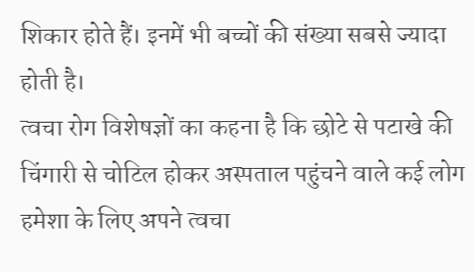शिकार होते हैं। इनमें भी बच्चों की संख्या सबसे ज्यादा होती है।
त्वचा रोग विशेषज्ञों का कहना है कि छोटे से पटाखे की चिंगारी से चोटिल होकर अस्पताल पहुंचने वाले कई लोग हमेशा के लिए अपने त्वचा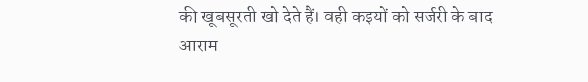की खूबसूरती खो देते हैं। वही कइयों को सर्जरी के बाद आराम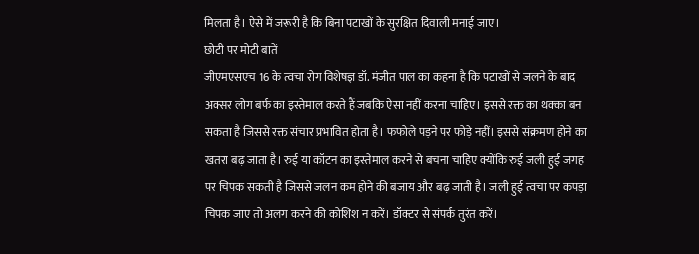मिलता है। ऐसे में जरूरी है कि बिना पटाखों के सुरक्षित दिवाली मनाई जाए।
छोटी पर मोटी बातें
जीएमएसएच 16 के त्वचा रोग विशेषज्ञ डॉ. मंजीत पाल का कहना है कि पटाखों से जलने के बाद अक्सर लोग बर्फ का इस्तेमाल करते हैं जबकि ऐसा नहीं करना चाहिए। इससे रक्त का थक्का बन सकता है जिससे रक्त संचार प्रभावित होता है। फफोले पड़ने पर फोड़े नहीं। इससे संक्रमण होने का खतरा बढ़ जाता है। रुई या कॉटन का इस्तेमाल करने से बचना चाहिए क्योंकि रुई जली हुई जगह पर चिपक सकती है जिससे जलन कम होने की बजाय और बढ़ जाती है। जली हुई त्वचा पर कपड़ा चिपक जाए तो अलग करने की कोशिश न करें। डॉक्टर से संपर्क तुरंत करें।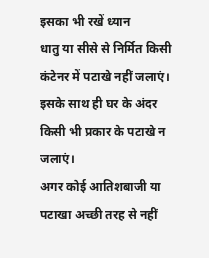इसका भी रखें ध्यान
धातु या सीसे से निर्मित किसी कंटेनर में पटाखे नहीं जलाएं। इसके साथ ही घर के अंदर किसी भी प्रकार के पटाखे न जलाएं।
अगर कोई आतिशबाजी या पटाखा अच्छी तरह से नहीं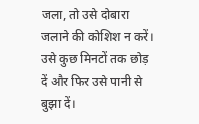जला, तो उसे दोबारा जलाने की कोशिश न करें। उसे कुछ मिनटों तक छोड़ दें और फिर उसे पानी से बुझा दें।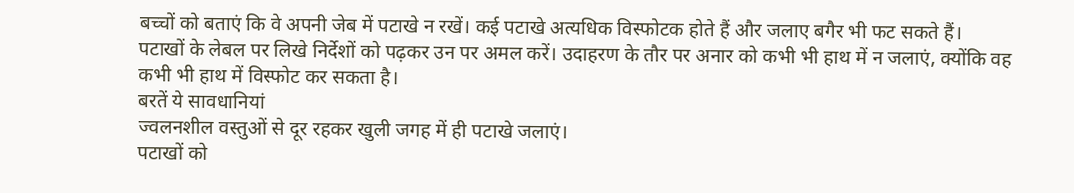बच्चों को बताएं कि वे अपनी जेब में पटाखे न रखें। कई पटाखे अत्यधिक विस्फोटक होते हैं और जलाए बगैर भी फट सकते हैं।
पटाखों के लेबल पर लिखे निर्देशों को पढ़कर उन पर अमल करें। उदाहरण के तौर पर अनार को कभी भी हाथ में न जलाएं, क्योंकि वह कभी भी हाथ में विस्फोट कर सकता है।
बरतें ये सावधानियां
ज्वलनशील वस्तुओं से दूर रहकर खुली जगह में ही पटाखे जलाएं।
पटाखों को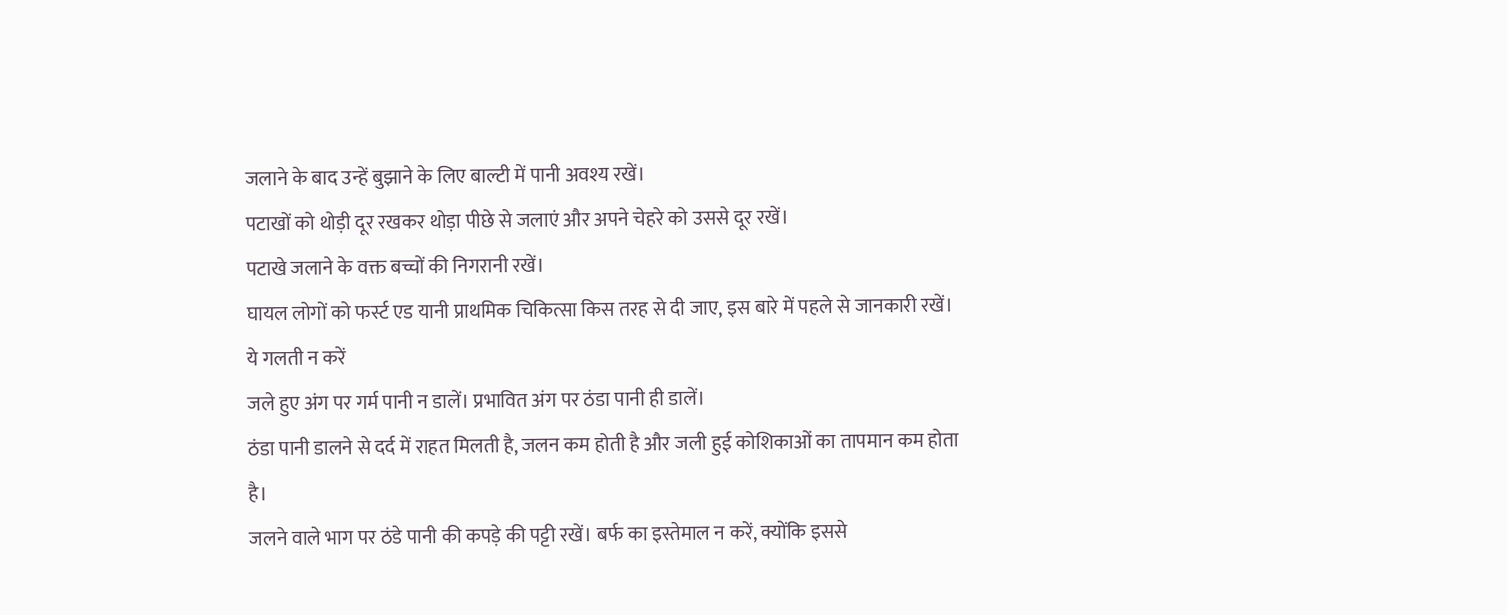जलाने के बाद उन्हें बुझाने के लिए बाल्टी में पानी अवश्य रखें।
पटाखों को थोड़ी दूर रखकर थोड़ा पीछे से जलाएं और अपने चेहरे को उससे दूर रखें।
पटाखे जलाने के वक्त बच्चों की निगरानी रखें।
घायल लोगों को फर्स्ट एड यानी प्राथमिक चिकित्सा किस तरह से दी जाए, इस बारे में पहले से जानकारी रखें।
ये गलती न करें
जले हुए अंग पर गर्म पानी न डालें। प्रभावित अंग पर ठंडा पानी ही डालें।
ठंडा पानी डालने से दर्द में राहत मिलती है, जलन कम होती है और जली हुई कोशिकाओं का तापमान कम होता है।
जलने वाले भाग पर ठंडे पानी की कपड़े की पट्टी रखें। बर्फ का इस्तेमाल न करें, क्योंकि इससे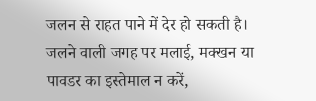जलन से राहत पाने में देर हो सकती है।
जलने वाली जगह पर मलाई, मक्खन या पावडर का इस्तेमाल न करें,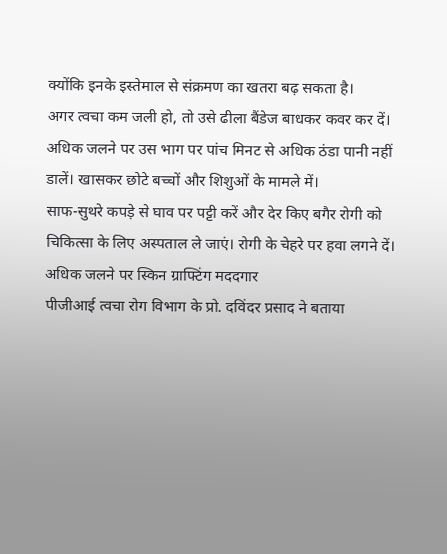क्योंकि इनके इस्तेमाल से संक्रमण का खतरा बढ़ सकता है।
अगर त्वचा कम जली हो, तो उसे ढीला बैंडेज बाधकर कवर कर दें।
अधिक जलने पर उस भाग पर पांच मिनट से अधिक ठंडा पानी नहीं डालें। खासकर छोटे बच्चों और शिशुओं के मामले में।
साफ-सुथरे कपड़े से घाव पर पट्टी करें और देर किए बगैर रोगी को चिकित्सा के लिए अस्पताल ले जाएं। रोगी के चेहरे पर हवा लगने दें।
अधिक जलने पर स्किन ग्राफ्टिंग मददगार
पीजीआई त्वचा रोग विभाग के प्रो. दविंदर प्रसाद ने बताया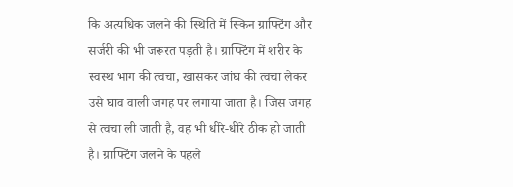कि अत्यधिक जलने की स्थिति में स्किन ग्राफ्टिंग और सर्जरी की भी जरूरत पड़ती है। ग्राफ्टिंग में शरीर के स्वस्थ भाग की त्वचा, खासकर जांघ की त्वचा लेकर उसे घाव वाली जगह पर लगाया जाता है। जिस जगह से त्वचा ली जाती है, वह भी धीरे-धीरे ठीक हो जाती है। ग्राफ्टिंग जलने के पहले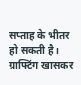सप्ताह के भीतर हो सकती है। ग्राफ्टिंग खासकर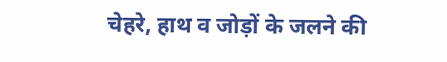चेहरे, हाथ व जोड़ों के जलने की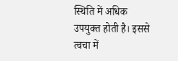स्थिति में अधिक उपयुक्त होती है। इससे त्वचा में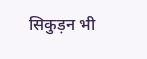सिकुड़न भी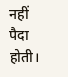नहीं पैदा होती।